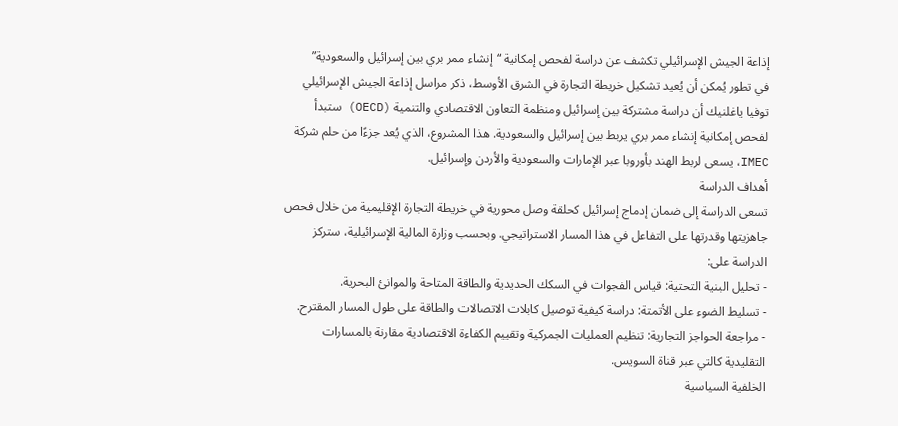إذاعة الجيش الإسرائيلي تكشف عن دراسة لفحص إمكانية “إنشاء ممر بري بين إسرائيل والسعودية”
في تطور يُمكن أن يُعيد تشكيل خريطة التجارة في الشرق الأوسط، ذكر مراسل إذاعة الجيش الإسرائيلي توفيا ياغلنيك أن دراسة مشتركة بين إسرائيل ومنظمة التعاون الاقتصادي والتنمية (OECD) ستبدأ لفحص إمكانية إنشاء ممر بري يربط بين إسرائيل والسعودية. هذا المشروع، الذي يُعد جزءًا من حلم شركة IMEC، يسعى لربط الهند بأوروبا عبر الإمارات والسعودية والأردن وإسرائيل.
أهداف الدراسة
تسعى الدراسة إلى ضمان إدماج إسرائيل كحلقة وصل محورية في خريطة التجارة الإقليمية من خلال فحص جاهزيتها وقدرتها على التفاعل في هذا المسار الاستراتيجي. وبحسب وزارة المالية الإسرائيلية، ستركز الدراسة على:
- تحليل البنية التحتية: قياس الفجوات في السكك الحديدية والطاقة المتاحة والموانئ البحرية.
- تسليط الضوء على الأتمتة: دراسة كيفية توصيل كابلات الاتصالات والطاقة على طول المسار المقترح.
- مراجعة الحواجز التجارية: تنظيم العمليات الجمركية وتقييم الكفاءة الاقتصادية مقارنة بالمسارات التقليدية كالتي عبر قناة السويس.
الخلفية السياسية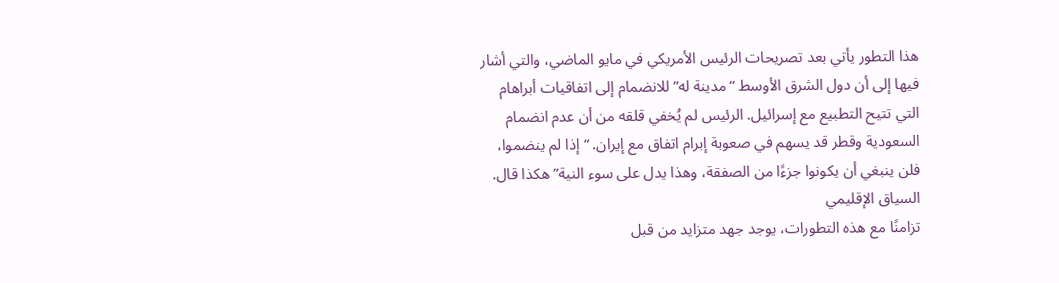هذا التطور يأتي بعد تصريحات الرئيس الأمريكي في مايو الماضي، والتي أشار فيها إلى أن دول الشرق الأوسط “مدينة له” للانضمام إلى اتفاقيات أبراهام التي تتيح التطبيع مع إسرائيل. الرئيس لم يُخفي قلقه من أن عدم انضمام السعودية وقطر قد يسهم في صعوبة إبرام اتفاق مع إيران. “إذا لم ينضموا، فلن ينبغي أن يكونوا جزءًا من الصفقة، وهذا يدل على سوء النية” هكذا قال.
السياق الإقليمي
تزامنًا مع هذه التطورات، يوجد جهد متزايد من قبل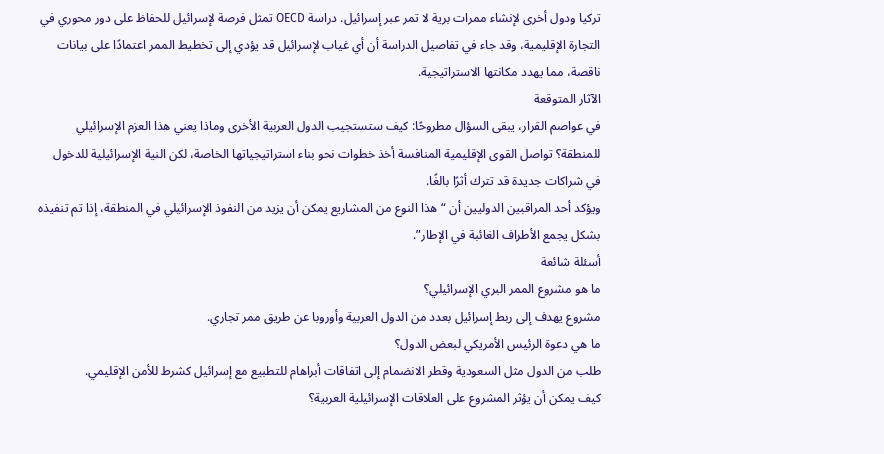تركيا ودول أخرى لإنشاء ممرات برية لا تمر عبر إسرائيل. دراسة OECD تمثل فرصة لإسرائيل للحفاظ على دور محوري في التجارة الإقليمية، وقد جاء في تفاصيل الدراسة أن أي غياب لإسرائيل قد يؤدي إلى تخطيط الممر اعتمادًا على بيانات ناقصة، مما يهدد مكانتها الاستراتيجية.
الآثار المتوقعة
في عواصم القرار، يبقى السؤال مطروحًا: كيف ستستجيب الدول العربية الأخرى وماذا يعني هذا العزم الإسرائيلي للمنطقة؟ تواصل القوى الإقليمية المنافسة أخذ خطوات نحو بناء استراتيجياتها الخاصة، لكن النية الإسرائيلية للدخول في شراكات جديدة قد تترك أثرًا بالغًا.
ويؤكد أحد المراقبين الدوليين أن “هذا النوع من المشاريع يمكن أن يزيد من النفوذ الإسرائيلي في المنطقة، إذا تم تنفيذه بشكل يجمع الأطراف الغائبة في الإطار”.
أسئلة شائعة
ما هو مشروع الممر البري الإسرائيلي؟
مشروع يهدف إلى ربط إسرائيل بعدد من الدول العربية وأوروبا عن طريق ممر تجاري.
ما هي دعوة الرئيس الأمريكي لبعض الدول؟
طلب من الدول مثل السعودية وقطر الانضمام إلى اتفاقات أبراهام للتطبيع مع إسرائيل كشرط للأمن الإقليمي.
كيف يمكن أن يؤثر المشروع على العلاقات الإسرائيلية العربية؟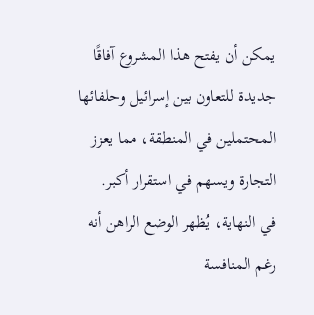يمكن أن يفتح هذا المشروع آفاقًا جديدة للتعاون بين إسرائيل وحلفائها المحتملين في المنطقة، مما يعزز التجارة ويسهم في استقرار أكبر.
في النهاية، يُظهر الوضع الراهن أنه رغم المنافسة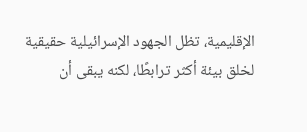الإقليمية، تظل الجهود الإسرائيلية حقيقية لخلق بيئة أكثر ترابطًا، لكنه يبقى أن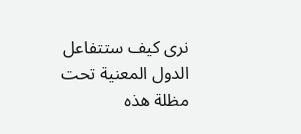نرى كيف ستتفاعل الدول المعنية تحت مظلة هذه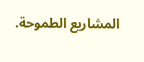المشاريع الطموحة.